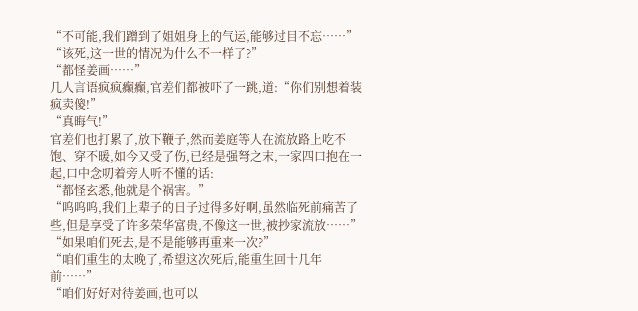“不可能,我们蹭到了姐姐身上的气运,能够过目不忘……”
“该死,这一世的情况为什么不一样了?”
“都怪姜画……”
几人言语疯疯癫癫,官差们都被吓了一跳,道:“你们别想着装疯卖傻!”
“真晦气!”
官差们也打累了,放下鞭子,然而姜庭等人在流放路上吃不饱、穿不暖,如今又受了伤,已经是强弩之末,一家四口抱在一起,口中念叨着旁人听不懂的话:
“都怪玄悉,他就是个祸害。”
“呜呜呜,我们上辈子的日子过得多好啊,虽然临死前痛苦了些,但是享受了许多荣华富贵,不像这一世,被抄家流放……”
“如果咱们死去,是不是能够再重来一次?”
“咱们重生的太晚了,希望这次死后,能重生回十几年前……”
“咱们好好对待姜画,也可以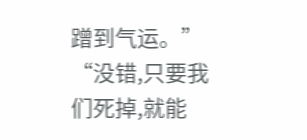蹭到气运。”
“没错,只要我们死掉,就能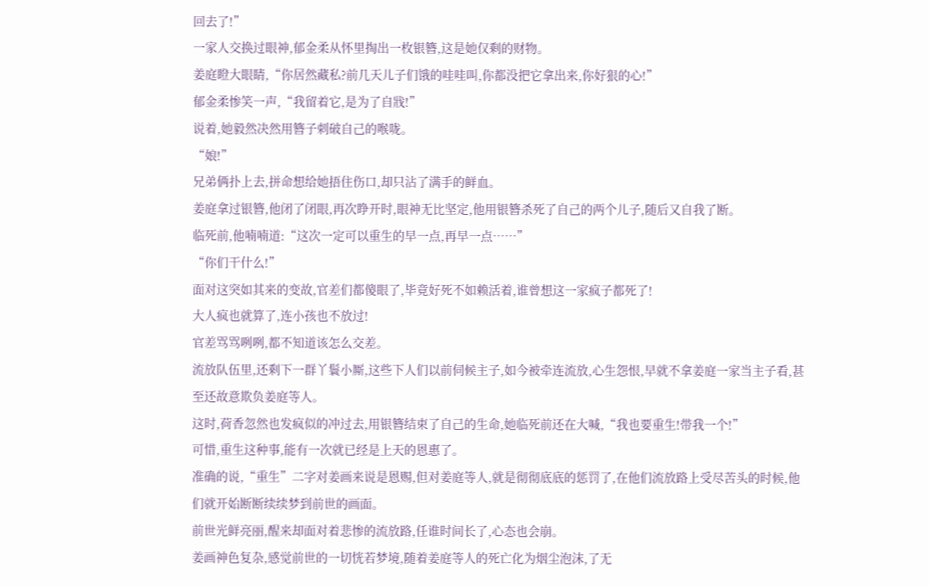回去了!”
一家人交换过眼神,郁金柔从怀里掏出一枚银簪,这是她仅剩的财物。
姜庭瞪大眼睛,“你居然藏私?前几天儿子们饿的哇哇叫,你都没把它拿出来,你好狠的心!”
郁金柔惨笑一声,“我留着它,是为了自戕!”
说着,她毅然决然用簪子刺破自己的喉咙。
“娘!”
兄弟俩扑上去,拼命想给她捂住伤口,却只沾了满手的鲜血。
姜庭拿过银簪,他闭了闭眼,再次睁开时,眼神无比坚定,他用银簪杀死了自己的两个儿子,随后又自我了断。
临死前,他喃喃道:“这次一定可以重生的早一点,再早一点……”
“你们干什么!”
面对这突如其来的变故,官差们都傻眼了,毕竟好死不如赖活着,谁曾想这一家疯子都死了!
大人疯也就算了,连小孩也不放过!
官差骂骂咧咧,都不知道该怎么交差。
流放队伍里,还剩下一群丫鬟小厮,这些下人们以前伺候主子,如今被牵连流放,心生怨恨,早就不拿姜庭一家当主子看,甚至还故意欺负姜庭等人。
这时,荷香忽然也发疯似的冲过去,用银簪结束了自己的生命,她临死前还在大喊,“我也要重生!带我一个!”
可惜,重生这种事,能有一次就已经是上天的恩惠了。
准确的说,“重生”二字对姜画来说是恩赐,但对姜庭等人,就是彻彻底底的惩罚了,在他们流放路上受尽苦头的时候,他们就开始断断续续梦到前世的画面。
前世光鲜亮丽,醒来却面对着悲惨的流放路,任谁时间长了,心态也会崩。
姜画神色复杂,感觉前世的一切恍若梦境,随着姜庭等人的死亡化为烟尘泡沫,了无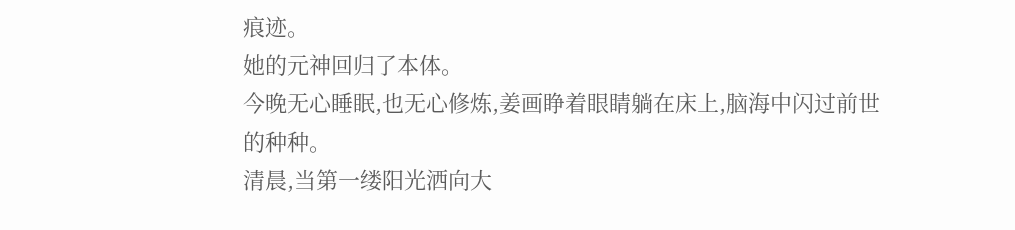痕迹。
她的元神回归了本体。
今晚无心睡眠,也无心修炼,姜画睁着眼睛躺在床上,脑海中闪过前世的种种。
清晨,当第一缕阳光洒向大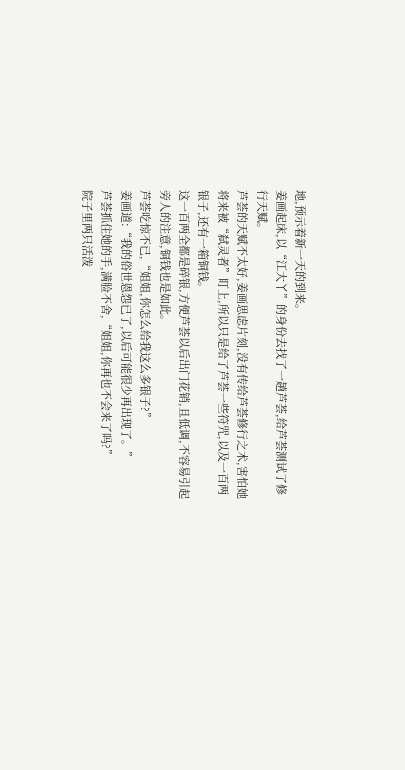地,预示着新一天的到来。
姜画起床,以“江大丫”的身份去找了一趟芦荟,给芦荟测试了修行天赋。
芦荟的天赋不太好,姜画思虑片刻,没有传给芦荟修行之术,害怕她将来被“弑灵者”盯上,所以只是给了芦荟一些符咒,以及一百两银子,还有一箱铜钱。
这一百两全都是碎银,方便芦荟以后出门花销,且低调,不容易引起旁人的注意,铜钱也是如此。
芦荟吃惊不已,“姐姐,你怎么给我这么多银子?”
姜画道:“我的俗世恩怨已了,以后可能很少再出现了。”
芦荟抓住她的手,满脸不舍,“姐姐,你再也不会来了吗?”
院子里两只活泼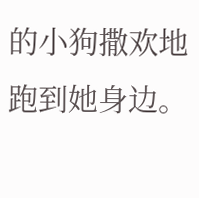的小狗撒欢地跑到她身边。